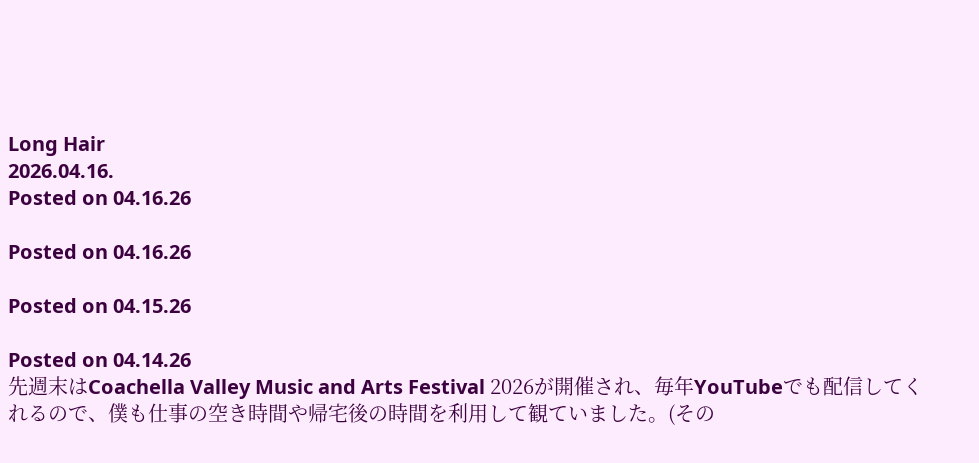Long Hair
2026.04.16.
Posted on 04.16.26

Posted on 04.16.26

Posted on 04.15.26

Posted on 04.14.26
先週末はCoachella Valley Music and Arts Festival 2026が開催され、毎年YouTubeでも配信してくれるので、僕も仕事の空き時間や帰宅後の時間を利用して観ていました。(その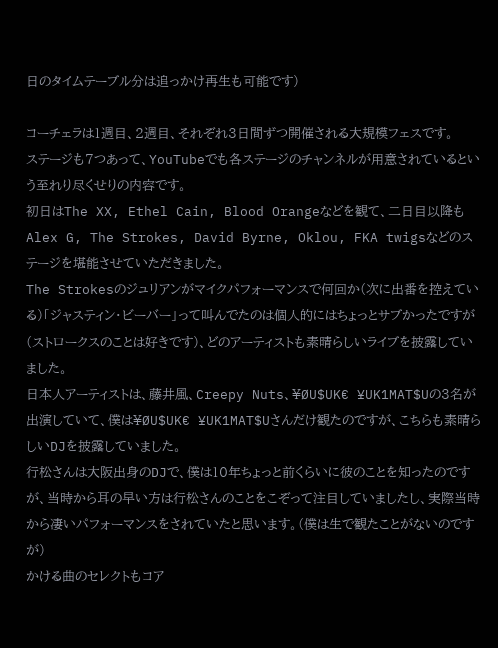日のタイムテーブル分は追っかけ再生も可能です)

コーチェラは1週目、2週目、それぞれ3日間ずつ開催される大規模フェスです。
ステージも7つあって、YouTubeでも各ステージのチャンネルが用意されているという至れり尽くせりの内容です。
初日はThe XX, Ethel Cain, Blood Orangeなどを観て、二日目以降もAlex G, The Strokes, David Byrne, Oklou, FKA twigsなどのステージを堪能させていただきました。
The Strokesのジュリアンがマイクパフォーマンスで何回か(次に出番を控えている)「ジャスティン・ビーバー」って叫んでたのは個人的にはちょっとサブかったですが(ストロークスのことは好きです)、どのアーティストも素晴らしいライブを披露していました。
日本人アーティストは、藤井風、Creepy Nuts、¥ØU$UK€ ¥UK1MAT$Uの3名が出演していて、僕は¥ØU$UK€ ¥UK1MAT$Uさんだけ観たのですが、こちらも素晴らしいDJを披露していました。
行松さんは大阪出身のDJで、僕は10年ちょっと前くらいに彼のことを知ったのですが、当時から耳の早い方は行松さんのことをこぞって注目していましたし、実際当時から凄いパフォーマンスをされていたと思います。(僕は生で観たことがないのですが)
かける曲のセレクトもコア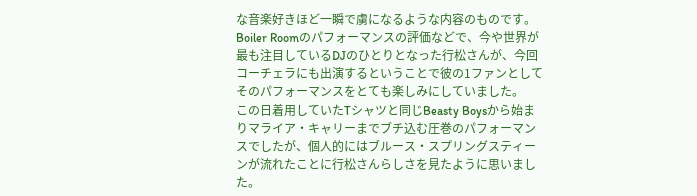な音楽好きほど一瞬で虜になるような内容のものです。
Boiler Roomのパフォーマンスの評価などで、今や世界が最も注目しているDJのひとりとなった行松さんが、今回コーチェラにも出演するということで彼の1ファンとしてそのパフォーマンスをとても楽しみにしていました。
この日着用していたTシャツと同じBeasty Boysから始まりマライア・キャリーまでブチ込む圧巻のパフォーマンスでしたが、個人的にはブルース・スプリングスティーンが流れたことに行松さんらしさを見たように思いました。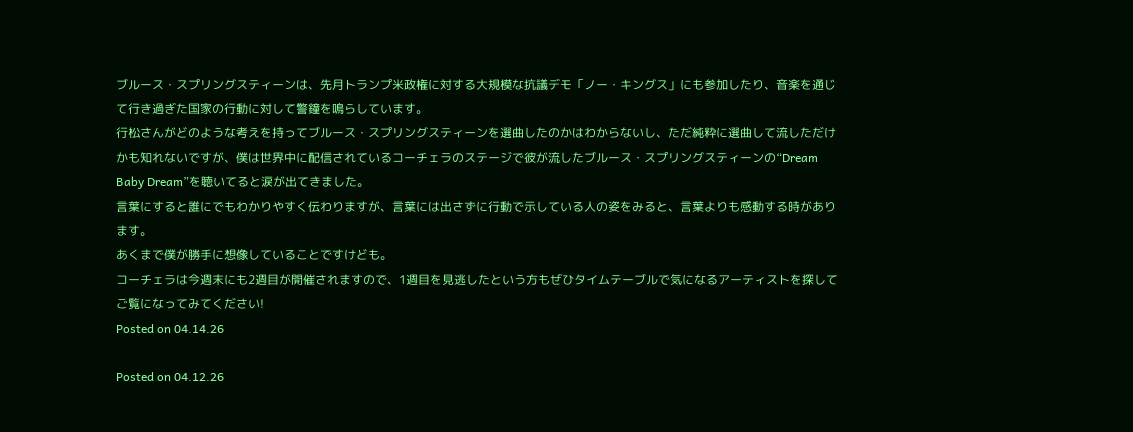ブルース・スプリングスティーンは、先月トランプ米政権に対する大規模な抗議デモ「ノー・キングス」にも参加したり、音楽を通じて行き過ぎた国家の行動に対して警鐘を鳴らしています。
行松さんがどのような考えを持ってブルース・スプリングスティーンを選曲したのかはわからないし、ただ純粋に選曲して流しただけかも知れないですが、僕は世界中に配信されているコーチェラのステージで彼が流したブルース・スプリングスティーンの“Dream Baby Dream”を聴いてると涙が出てきました。
言葉にすると誰にでもわかりやすく伝わりますが、言葉には出さずに行動で示している人の姿をみると、言葉よりも感動する時があります。
あくまで僕が勝手に想像していることですけども。
コーチェラは今週末にも2週目が開催されますので、1週目を見逃したという方もぜひタイムテーブルで気になるアーティストを探してご覧になってみてください!
Posted on 04.14.26

Posted on 04.12.26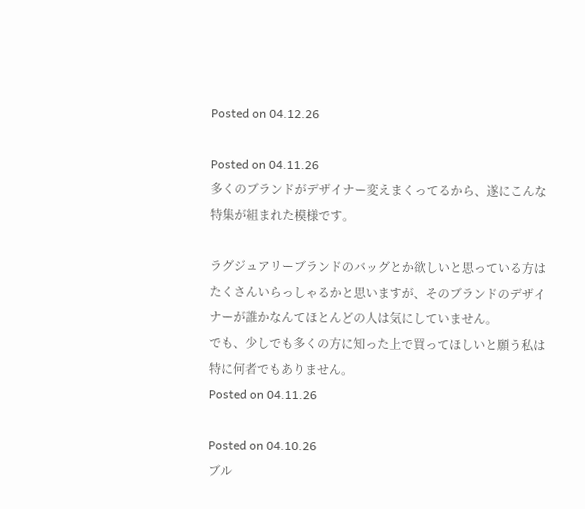Posted on 04.12.26

Posted on 04.11.26
多くのブランドがデザイナー変えまくってるから、遂にこんな特集が組まれた模様です。

ラグジュアリーブランドのバッグとか欲しいと思っている方はたくさんいらっしゃるかと思いますが、そのブランドのデザイナーが誰かなんてほとんどの人は気にしていません。
でも、少しでも多くの方に知った上で買ってほしいと願う私は特に何者でもありません。
Posted on 04.11.26

Posted on 04.10.26
ブル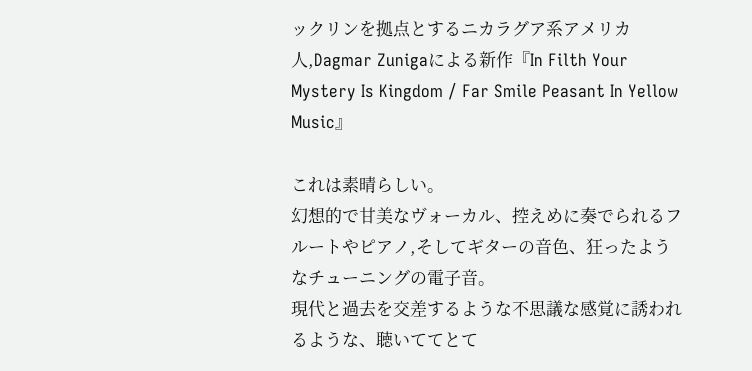ックリンを拠点とするニカラグア系アメリカ人,Dagmar Zunigaによる新作『In Filth Your Mystery Is Kingdom / Far Smile Peasant In Yellow Music』

これは素晴らしい。
幻想的で甘美なヴォーカル、控えめに奏でられるフルートやピアノ,そしてギターの音色、狂ったようなチューニングの電子音。
現代と過去を交差するような不思議な感覚に誘われるような、聴いててとて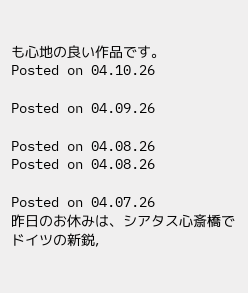も心地の良い作品です。
Posted on 04.10.26

Posted on 04.09.26

Posted on 04.08.26
Posted on 04.08.26

Posted on 04.07.26
昨日のお休みは、シアタス心斎橋でドイツの新鋭,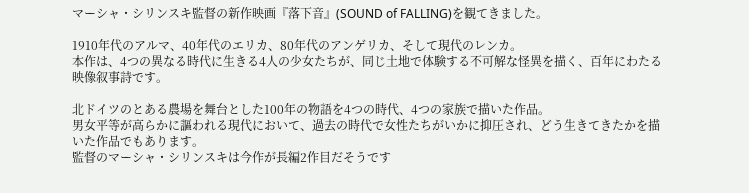マーシャ・シリンスキ監督の新作映画『落下音』(SOUND of FALLING)を観てきました。

1910年代のアルマ、40年代のエリカ、80年代のアンゲリカ、そして現代のレンカ。
本作は、4つの異なる時代に生きる4人の少女たちが、同じ土地で体験する不可解な怪異を描く、百年にわたる映像叙事詩です。

北ドイツのとある農場を舞台とした100年の物語を4つの時代、4つの家族で描いた作品。
男女平等が高らかに謳われる現代において、過去の時代で女性たちがいかに抑圧され、どう生きてきたかを描いた作品でもあります。
監督のマーシャ・シリンスキは今作が長編2作目だそうです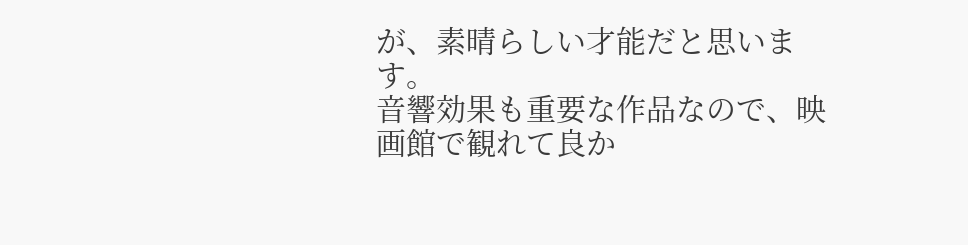が、素晴らしい才能だと思います。
音響効果も重要な作品なので、映画館で観れて良か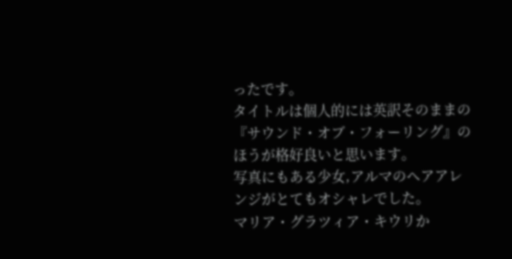ったです。
タイトルは個人的には英訳そのままの『サウンド・オブ・フォーリング』のほうが格好良いと思います。
写真にもある少女,アルマのヘアアレンジがとてもオシャレでした。
マリア・グラツィア・キウリか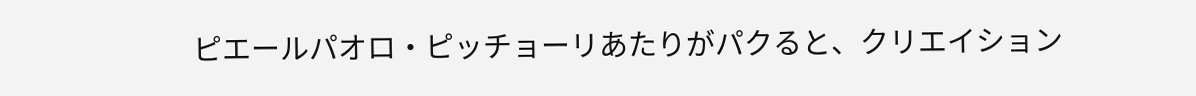ピエールパオロ・ピッチョーリあたりがパクると、クリエイション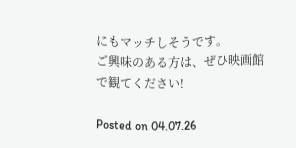にもマッチしそうです。
ご興味のある方は、ぜひ映画館で観てください!

Posted on 04.07.26